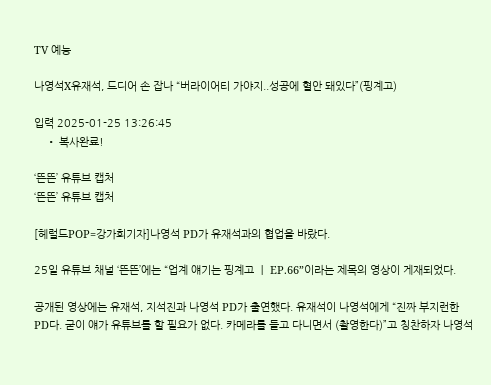TV 예능

나영석X유재석, 드디어 손 잡나 “버라이어티 가야지..성공에 혈안 돼있다”(핑계고)

입력 2025-01-25 13:26:45
    • 복사완료!

‘뜬뜬’ 유튜브 캡처
‘뜬뜬’ 유튜브 캡처

[헤럴드POP=강가희기자]나영석 PD가 유재석과의 협업을 바랐다.

25일 유튜브 채널 ‘뜬뜬’에는 “업계 얘기는 핑계고 ㅣ EP.66”이라는 제목의 영상이 게재되었다.

공개된 영상에는 유재석, 지석진과 나영석 PD가 출연했다. 유재석이 나영석에게 “진짜 부지런한 PD다. 굳이 얘가 유튜브를 할 필요가 없다. 카메라를 들고 다니면서 (촬영한다)”고 칭찬하자 나영석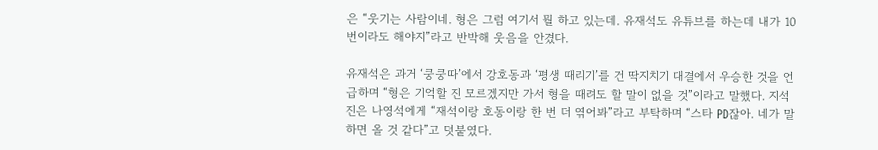은 “웃기는 사람이네. 형은 그럼 여기서 뭘 하고 있는데. 유재석도 유튜브를 하는데 내가 10번이라도 해야지”라고 반박해 웃음을 안겼다.

유재석은 과거 ‘쿵쿵따’에서 강호동과 ‘평생 때리기’를 건 딱지치기 대결에서 우승한 것을 언급하며 “형은 기억할 진 모르겠지만 가서 형을 때려도 할 말이 없을 것”이라고 말했다. 지석진은 나영석에게 “재석이랑 호동이랑 한 번 더 엮어봐”라고 부탁하며 “스타 PD잖아. 네가 말하면 올 것 같다”고 덧붙였다.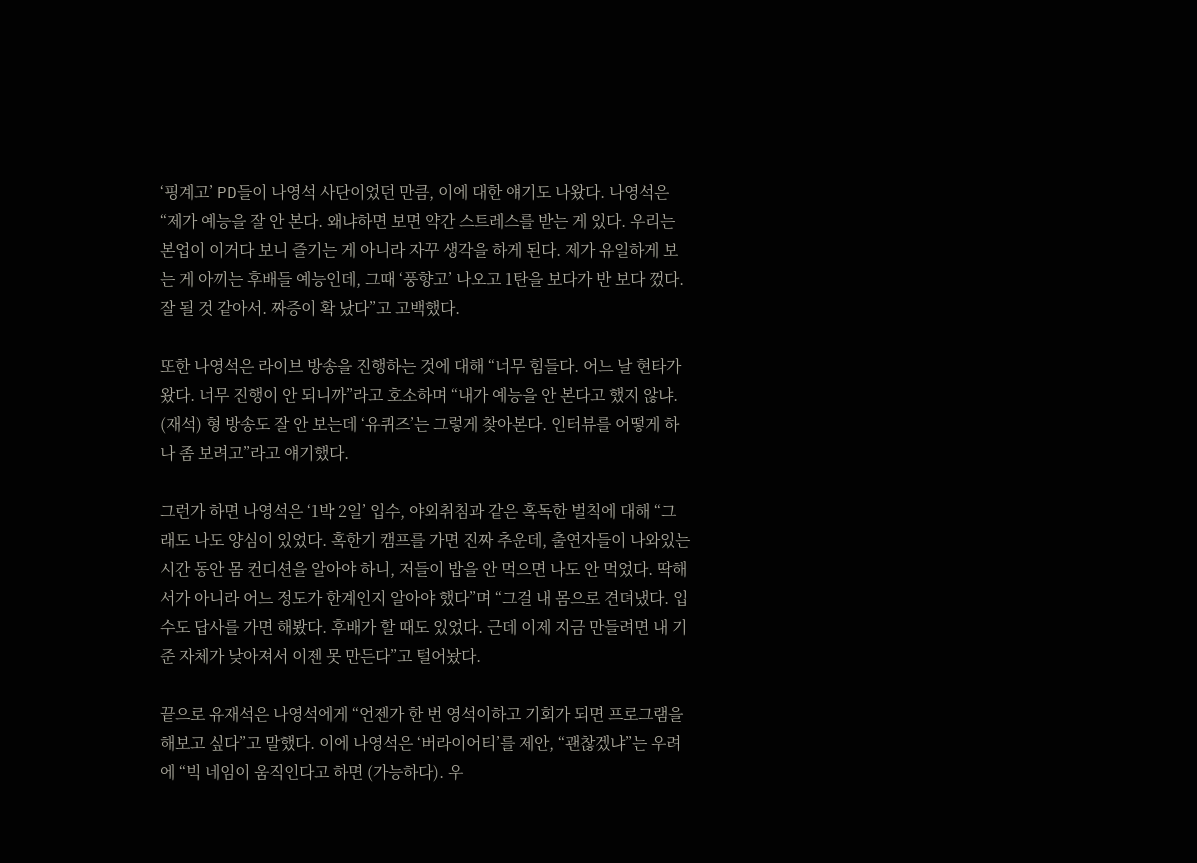‘핑계고’ PD들이 나영석 사단이었던 만큼, 이에 대한 얘기도 나왔다. 나영석은 “제가 예능을 잘 안 본다. 왜냐하면 보면 약간 스트레스를 받는 게 있다. 우리는 본업이 이거다 보니 즐기는 게 아니라 자꾸 생각을 하게 된다. 제가 유일하게 보는 게 아끼는 후배들 예능인데, 그때 ‘풍향고’ 나오고 1탄을 보다가 반 보다 껐다. 잘 될 것 같아서. 짜증이 확 났다”고 고백했다.

또한 나영석은 라이브 방송을 진행하는 것에 대해 “너무 힘들다. 어느 날 현타가 왔다. 너무 진행이 안 되니까”라고 호소하며 “내가 예능을 안 본다고 했지 않냐. (재석) 형 방송도 잘 안 보는데 ‘유퀴즈’는 그렇게 찾아본다. 인터뷰를 어떻게 하나 좀 보려고”라고 얘기했다.

그런가 하면 나영석은 ‘1박 2일’ 입수, 야외취침과 같은 혹독한 벌칙에 대해 “그래도 나도 양심이 있었다. 혹한기 캠프를 가면 진짜 추운데, 출연자들이 나와있는 시간 동안 몸 컨디션을 알아야 하니, 저들이 밥을 안 먹으면 나도 안 먹었다. 딱해서가 아니라 어느 정도가 한계인지 알아야 했다”며 “그걸 내 몸으로 견뎌냈다. 입수도 답사를 가면 해봤다. 후배가 할 때도 있었다. 근데 이제 지금 만들려면 내 기준 자체가 낮아져서 이젠 못 만든다”고 털어놨다.

끝으로 유재석은 나영석에게 “언젠가 한 번 영석이하고 기회가 되면 프로그램을 해보고 싶다”고 말했다. 이에 나영석은 ‘버라이어티’를 제안, “괜찮겠냐”는 우려에 “빅 네임이 움직인다고 하면 (가능하다). 우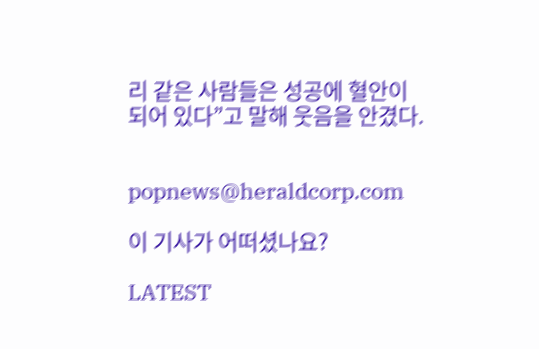리 같은 사람들은 성공에 혈안이 되어 있다”고 말해 웃음을 안겼다.


popnews@heraldcorp.com

이 기사가 어떠셨나요?

LATEST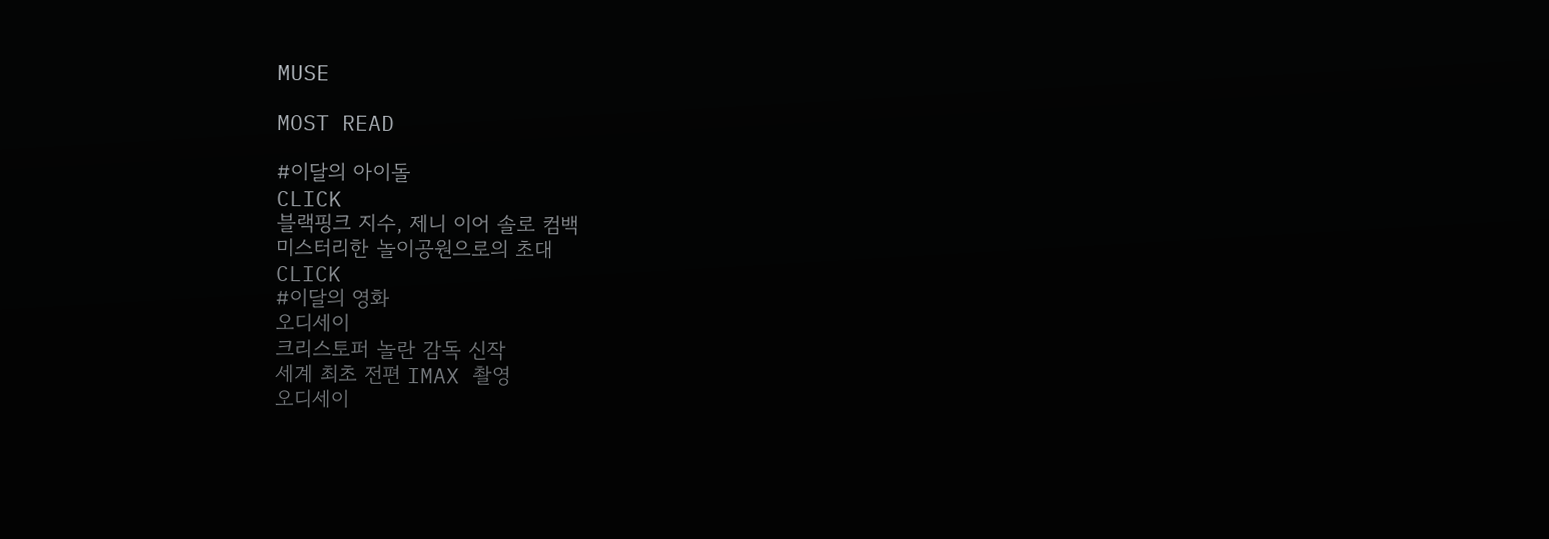MUSE

MOST READ

#이달의 아이돌
CLICK
블랙핑크 지수, 제니 이어 솔로 컴백
미스터리한 놀이공원으로의 초대
CLICK
#이달의 영화
오디세이
크리스토퍼 놀란 감독 신작
세계 최초 전편 IMAX 촬영
오디세이